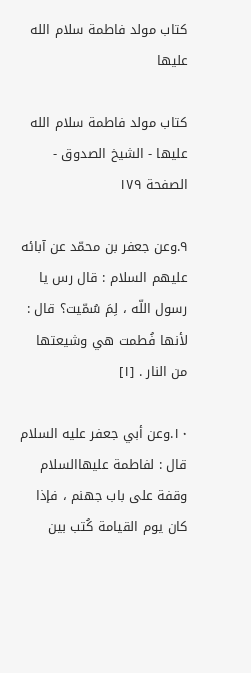كتاب مولد فاطمة سلام الله علیها

كتاب مولد فاطمة سلام الله علیها - الشيخ الصدوق - الصفحة ١٧٩

٩.وعن جعفر بن محمّد عن آبائه عليهم السلام : قال رس يا رسول اللّه ، لِمَ سُمّيت؟ قال : لأنها فُطمت هي وشيعتها من النار . [١]

١٠.وعن أبي جعفر عليه السلام قال : لفاطمة عليهاالسلام وقفة على باب جهنم ، فإذا كان يوم القيامة كُتب بين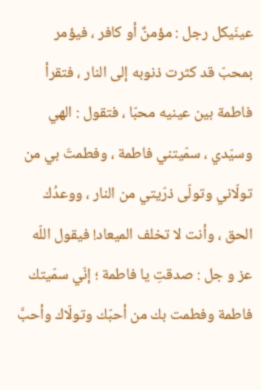عينَيكل رجل : مؤمنٌ أو كافر ، فيؤمر بمحبّ قد كثرت ذنوبه إلى النار ، فتقرأ فاطمة بين عينيه محبّا ، فتقول : الهي وسيّدي ، سمّيتني فاطمة ، وفطمتَ بي من تولّاني وتولّى ذرّيتي من النار ، ووعدُك الحق ، وأنت لا تخلف الميعاد! فيقول اللّه عز و جل : صدقتِ يا فاطمة ؛ إنّي سمّيتك فاطمة وفطمت بك من أحبّك وتولّاك وأحبَّ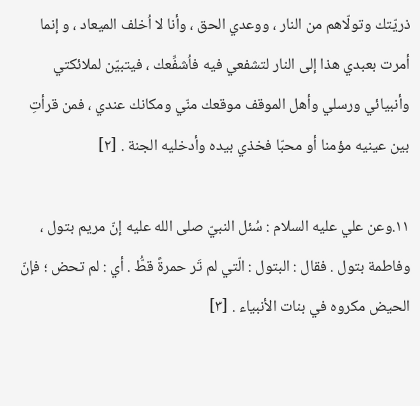ذريّتك وتولّاهم من النار ، ووعدي الحق ، وأنا لا اُخلف الميعاد ، و إنما أمرت بعبدي هذا إلى النار لتشفعي فيه فاُشفِّعك ، فيتبيّن لملائكتي وأنبيائي ورسلي وأهل الموقف موقعك منّي ومكانك عندي ، فمن قرأتِ بين عينيه مؤمنا أو محبّا فخذي بيده وأدخليه الجنة . [٢]

١١.وعن علي عليه السلام : سُئل النبيّ صلى الله عليه إنّ مريم بتول ، وفاطمة بتول . فقال : البتول : الّتي لم تَر حمرةً قطُّ . أي : لم تحض ؛ فإنّ الحيض مكروه في بنات الأنبياء . [٣]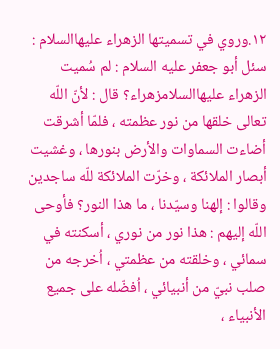١٢.وروي في تسميتها الزهراء عليهاالسلام : سئل أبو جعفر عليه السلام : لم سُميت الزهراء عليهاالسلامزهراء؟ قال : لأنّ اللّه تعالى خلقها من نور عظمته ، فلمّا أشرقت أضاءت السماوات والأرض بنورها ، وغشيت أبصار الملائكة ، وخرّت الملائكة للّه ساجدين وقالوا : إلهنا وسيّدنا ، ما هذا النور؟ فأوحى اللّه إليهم : هذا نور من نوري ، أسكنته في سمائي ، وخلقته من عظمتي ، اُخرجه من صلب نبيّ من أنبيائي ، اُفضّله على جميع الأنبياء ،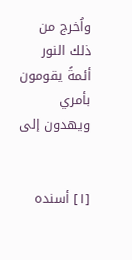واُخرج من ذلك النور أئمةً يقومون بأمري ويهدون إلى


[١] أسنده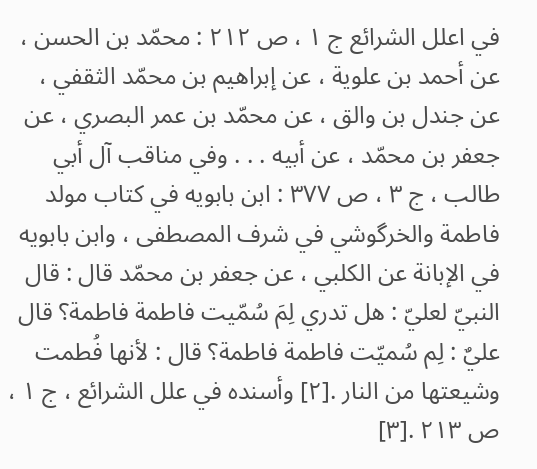في اعلل الشرائع ج ١ ، ص ٢١٢ : محمّد بن الحسن ، عن أحمد بن علوية ، عن إبراهيم بن محمّد الثقفي ، عن جندل بن والق ، عن محمّد بن عمر البصري ، عن جعفر بن محمّد ، عن أبيه . . . وفي مناقب آل أبي طالب ، ج ٣ ، ص ٣٧٧ : ابن بابويه في كتاب مولد فاطمة والخرگوشي في شرف المصطفى ، وابن بابويه في الإبانة عن الكلبي ، عن جعفر بن محمّد قال : قال النبيّ لعليّ : هل تدري لِمَ سُمّيت فاطمة فاطمة؟ قال عليٌ : لِم سُميّت فاطمة فاطمة؟ قال : لأنها فُطمت وشيعتها من النار .[٢] وأسنده في علل الشرائع ، ج ١ ، ص ٢١٣ .[٣]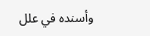وأسنده في علل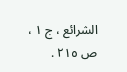الشرائع ، ج ١ ، ص ٢١٥ .